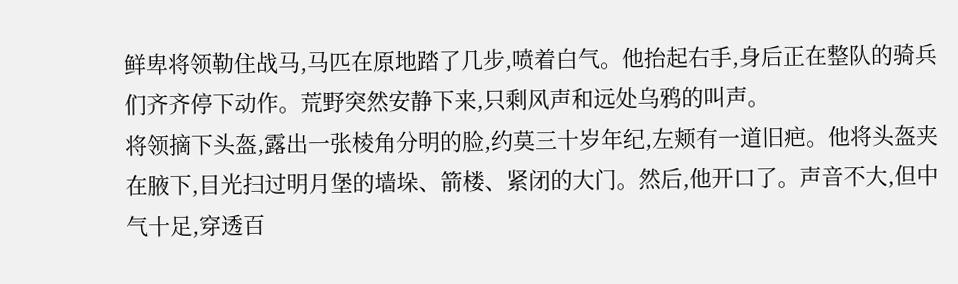鲜卑将领勒住战马,马匹在原地踏了几步,喷着白气。他抬起右手,身后正在整队的骑兵们齐齐停下动作。荒野突然安静下来,只剩风声和远处乌鸦的叫声。
将领摘下头盔,露出一张棱角分明的脸,约莫三十岁年纪,左颊有一道旧疤。他将头盔夹在腋下,目光扫过明月堡的墙垛、箭楼、紧闭的大门。然后,他开口了。声音不大,但中气十足,穿透百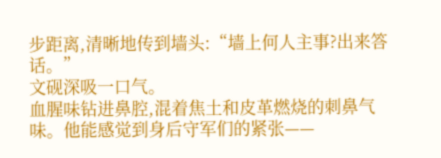步距离,清晰地传到墙头:“墙上何人主事?出来答话。”
文砚深吸一口气。
血腥味钻进鼻腔,混着焦土和皮革燃烧的刺鼻气味。他能感觉到身后守军们的紧张——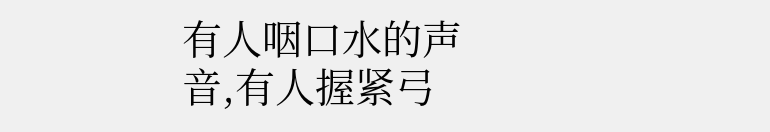有人咽口水的声音,有人握紧弓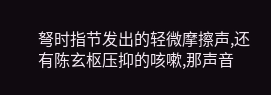弩时指节发出的轻微摩擦声,还有陈玄枢压抑的咳嗽,那声音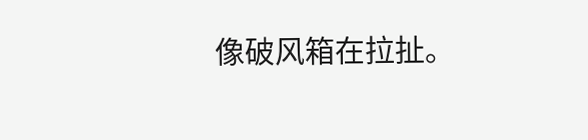像破风箱在拉扯。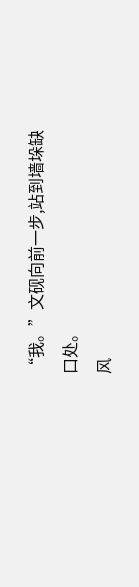“我。”文砚向前一步,站到墙垛缺口处。
风